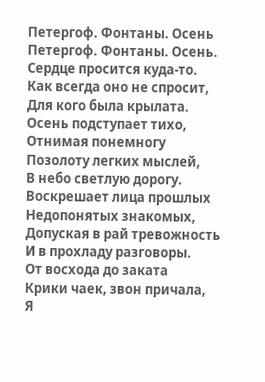Петергоф. Фонтаны. Осень
Петергоф. Фонтаны. Осень.
Сердце просится куда-то.
Как всегда оно не спросит,
Для кого была крылата.
Осень подступает тихо,
Отнимая понемногу
Позолоту легких мыслей,
В небо светлую дорогу.
Воскрешает лица прошлых
Недопонятых знакомых,
Допуская в рай тревожность
И в прохладу разговоры.
От восхода до заката
Крики чаек, звон причала,
Я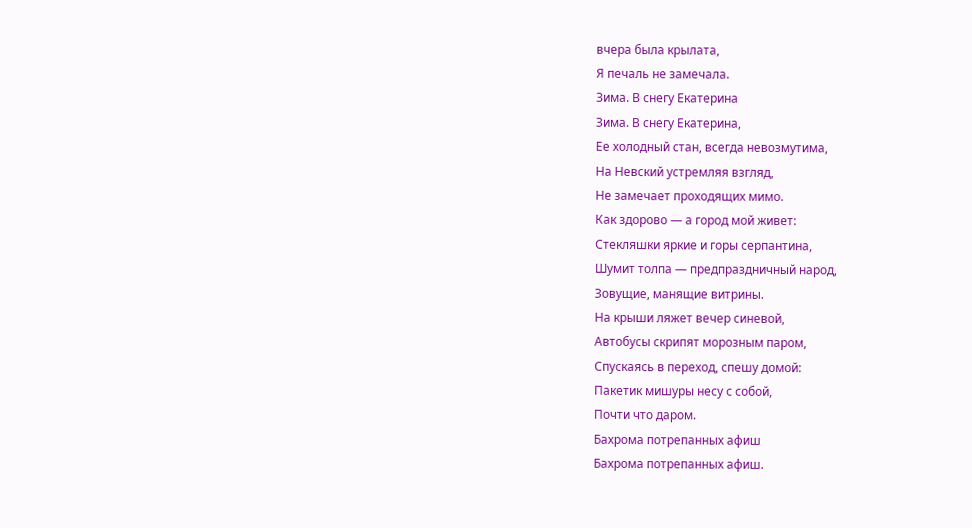вчера была крылата,
Я печаль не замечала.
Зима. В снегу Екатерина
Зима. В снегу Екатерина,
Ее холодный стан, всегда невозмутима,
На Невский устремляя взгляд,
Не замечает проходящих мимо.
Как здорово — а город мой живет:
Стекляшки яркие и горы серпантина,
Шумит толпа — предпраздничный народ,
Зовущие, манящие витрины.
На крыши ляжет вечер синевой,
Автобусы скрипят морозным паром,
Спускаясь в переход, спешу домой:
Пакетик мишуры несу с собой,
Почти что даром.
Бахрома потрепанных афиш
Бахрома потрепанных афиш.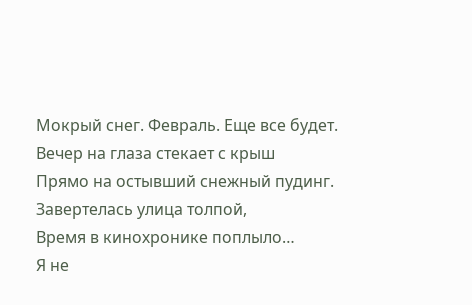Мокрый снег. Февраль. Еще все будет.
Вечер на глаза стекает с крыш
Прямо на остывший снежный пудинг.
Завертелась улица толпой,
Время в кинохронике поплыло…
Я не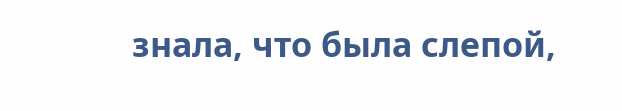знала, что была слепой,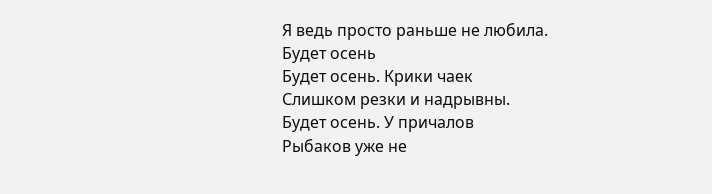Я ведь просто раньше не любила.
Будет осень
Будет осень. Крики чаек
Слишком резки и надрывны.
Будет осень. У причалов
Рыбаков уже не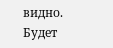видно.
Будет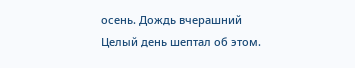осень. Дождь вчерашний
Целый день шептал об этом.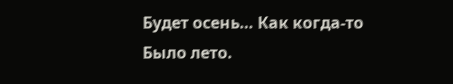Будет осень… Как когда-то
Было лето.